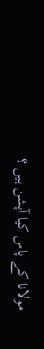مولانا کے پاس کیا آپشن ہیں ؟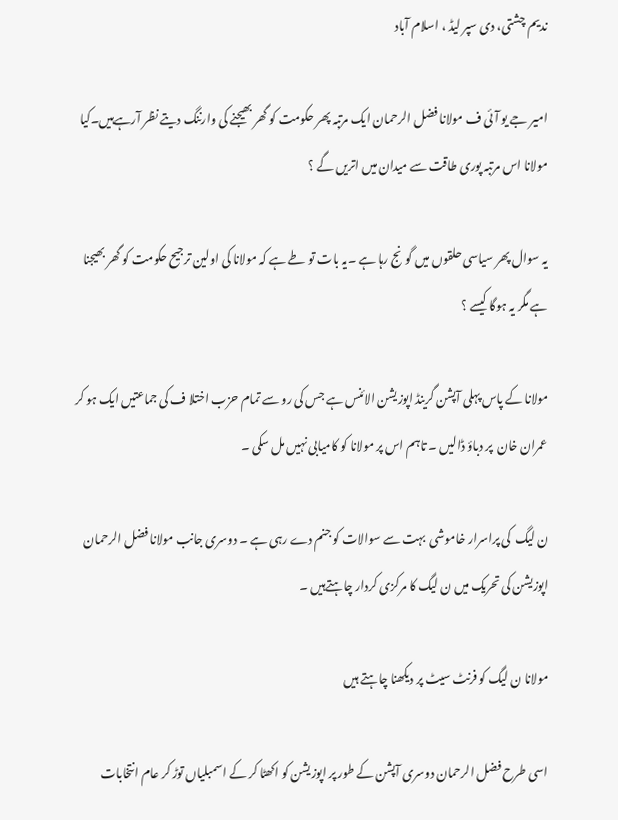ندیم چشتی، دی سپر لیڈ ، اسلام آباد

امیر جے یو آئی ف مولانا فضل الرحمان ایک مرتبہ پھر حکومت کو گھر بھیجنے کی وارننگ دیتے نظر آرہےہیں۔کیا مولانا اس مرتبہ پوری طاقت سے میدان میں اتریں گے ؟

یہ سوال پھر سیاسی حلقوں میں گونج رہا ہے ۔یہ بات تو طے ہے کہ مولانا کی اولین ترجیح حکومت کو گھر بھیجنا ہے مگر یہ ہوگا کیسے ؟

مولانا کے پاس پہلی آپشن گرینڈ اپوزیشن الائنس ہے جس کی رو سے تمام حزب اختلا ف کی جماعتیں ایک ہو کر عمران خان  پر دباؤ ڈالیں ۔ تاہم اس پر مولانا کو کامیابی نہیں مل سکی ۔

ن لیگ  کی پراسرار خاموشی  بہت سے سوالات کو جنم دے رہی ہے ۔ دوسری جانب مولانا فضل الرحمان  اپوزیشن کی تحریک میں ن لیگ کا مرکزی کردار چاہتےہیں ۔

مولانا ن لیگ کو فرنٹ سیٹ پر دیکھنا چاہتے ہیں

اسی طرح فضل الرحمان دوسری آپشن کے طور پر اپوزیشن کو اکھٹا کر کے اسمبلیاں توڑ کر عام انتخابات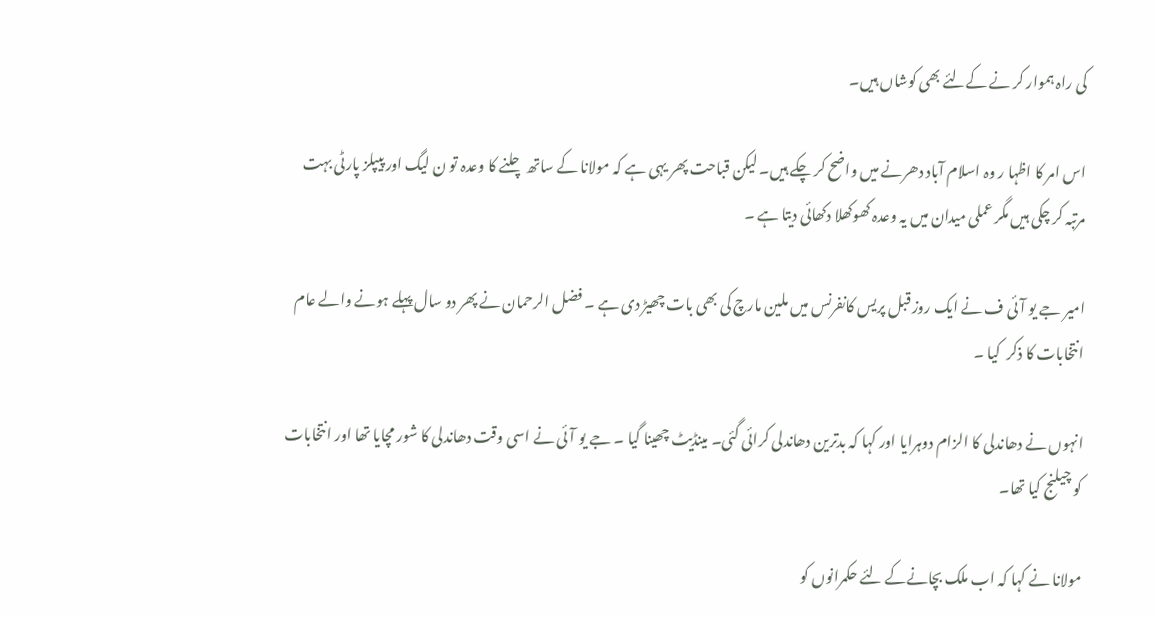کی راہ ہموار کر نے کےلئے بھی کوشاں ہیں۔

اس امر کا اظہا ر وہ اسلام آباد دھرنے میں واضح کر چکے ہیں۔ لیکن قباحت پھر یہی ہے کہ مولانا کے ساتھ چلنے کا وعدہ تو ن لیگ اور پیپلز پارٹی بہت مرتبہ کر چکی ہیں مگر عملی میدان میں یہ وعدہ کھوکھلا دکھائی دیتا ہے ۔

امیر جے یو آئی ف نے ایک روز قبل پریس کانفرنس میں ملین مارچ کی بھی بات چھیڑ دی ہے ۔ فضل الرحمان نے پھر دو سال پہلے ہونے والے عام انتخابات کا ذکر  کیا ۔

انہوں نے دھاندلی کا الزام دوہرایا اور کہا کہ بدترین دھاندلی کرائی گئی۔ مینڈیٹ چھینا گیا ۔ جے یو آئی نے اسی وقت دھاندلی کا شور مچایا تھا اور انتخابات کو چیلنج کیا تھا۔

مولانا نے کہا کہ اب ملک بچانےکے لئے حکمرانوں کو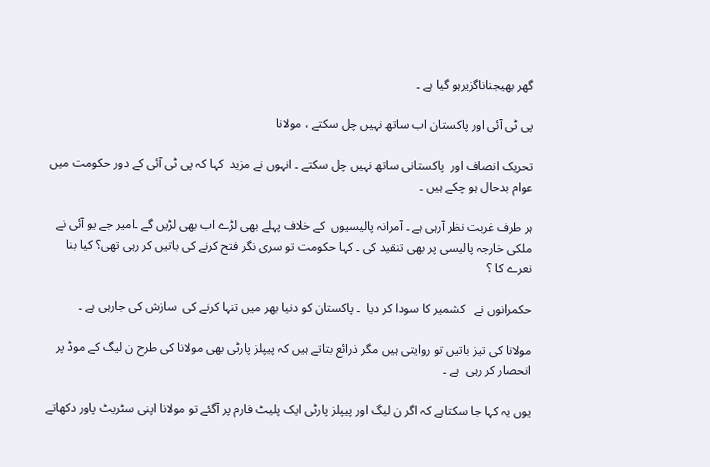گھر بھیجناناگزیرہو گیا ہے ۔

پی ٹی آئی اور پاکستان اب ساتھ نہیں چل سکتے ، مولانا

تحریک انصاف اور  پاکستانی ساتھ نہیں چل سکتے ۔ انہوں نے مزید  کہا کہ پی ٹی آئی کے دور حکومت میں عوام بدحال ہو چکے ہیں ۔

ہر طرف غربت نظر آرہی ہے ۔ آمرانہ پالیسیوں  کے خلاف پہلے بھی لڑے اب بھی لڑیں گے ۔امیر جے یو آئی نے ملکی خارجہ پالیسی پر بھی تنقید کی ۔ کہا حکومت تو سری نگر فتح کرنے کی باتیں کر رہی تھی؟ کیا بنا نعرے کا ؟

حکمرانوں نے   کشمیر کا سودا کر دیا  ۔ پاکستان کو دنیا بھر میں تنہا کرنے کی  سازش کی جارہی ہے ۔

مولانا کی تیز باتیں تو روایتی ہیں مگر ذرائع بتاتے ہیں کہ پیپلز پارٹی بھی مولانا کی طرح ن لیگ کے موڈ پر انحصار کر رہی  ہے ۔

یوں یہ کہا جا سکتاہے کہ اگر ن لیگ اور پیپلز پارٹی ایک پلیٹ فارم پر آگئے تو مولانا اپنی سٹریٹ پاور دکھاتے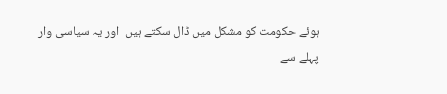ہوئے حکومت کو مشکل میں ڈال سکتے ہیں  اور یہ سیاسی وار پہلے سے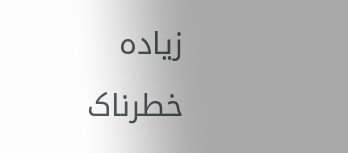زیادہ خطرناک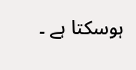ہوسکتا ہے ۔